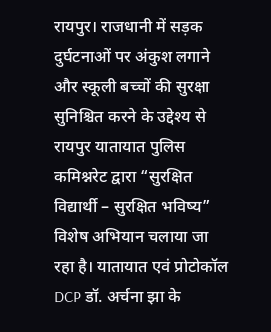रायपुर। राजधानी में सड़क दुर्घटनाओं पर अंकुश लगाने और स्कूली बच्चों की सुरक्षा सुनिश्चित करने के उद्देश्य से रायपुर यातायात पुलिस कमिश्नरेट द्वारा “सुरक्षित विद्यार्थी – सुरक्षित भविष्य” विशेष अभियान चलाया जा रहा है। यातायात एवं प्रोटोकॉल DCP डॉ. अर्चना झा के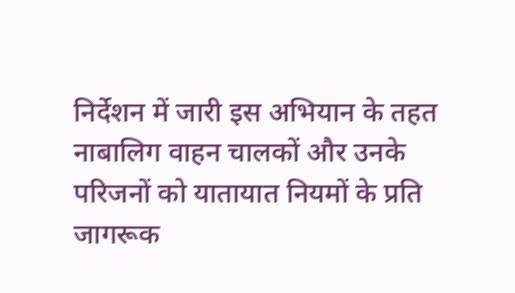निर्देशन में जारी इस अभियान के तहत नाबालिग वाहन चालकों और उनके परिजनों को यातायात नियमों के प्रति जागरूक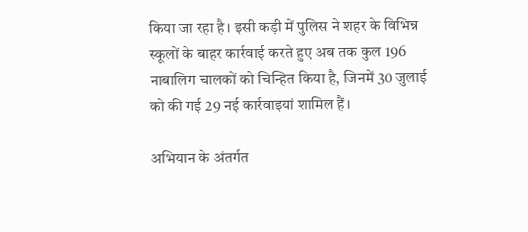किया जा रहा है। इसी कड़ी में पुलिस ने शहर के विभिन्न स्कूलों के बाहर कार्रवाई करते हुए अब तक कुल 196 नाबालिग चालकों को चिन्हित किया है, जिनमें 30 जुलाई को की गई 29 नई कार्रवाइयां शामिल हैं।

अभियान के अंतर्गत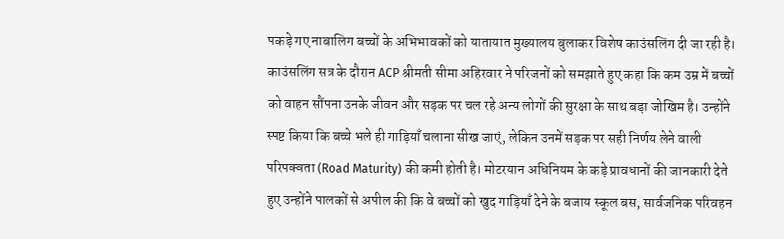पकड़े गए नाबालिग बच्चों के अभिभावकों को यातायात मुख्यालय बुलाकर विशेष काउंसलिंग दी जा रही है। काउंसलिंग सत्र के दौरान ACP श्रीमती सीमा अहिरवार ने परिजनों को समझाते हुए कहा कि कम उम्र में बच्चों को वाहन सौंपना उनके जीवन और सड़क पर चल रहे अन्य लोगों की सुरक्षा के साथ बड़ा जोखिम है। उन्होंने स्पष्ट किया कि बच्चे भले ही गाड़ियाँ चलाना सीख जाएं, लेकिन उनमें सड़क पर सही निर्णय लेने वाली परिपक्वता (Road Maturity) की कमी होती है। मोटरयान अधिनियम के कड़े प्रावधानों की जानकारी देते हुए उन्होंने पालकों से अपील की कि वे बच्चों को खुद गाड़ियाँ देने के बजाय स्कूल बस, सार्वजनिक परिवहन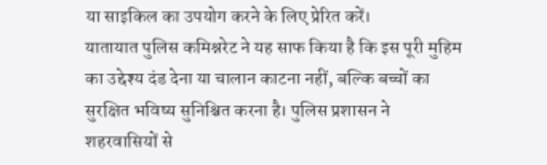या साइकिल का उपयोग करने के लिए प्रेरित करें।
यातायात पुलिस कमिश्नरेट ने यह साफ किया है कि इस पूरी मुहिम का उद्देश्य दंड देना या चालान काटना नहीं, बल्कि बच्चों का सुरक्षित भविष्य सुनिश्चित करना है। पुलिस प्रशासन ने शहरवासियों से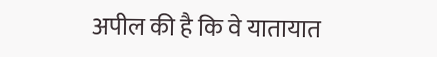अपील की है कि वे यातायात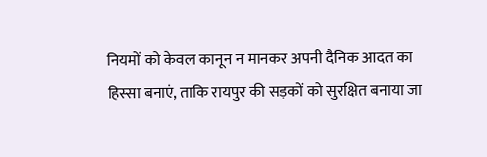नियमों को केवल कानून न मानकर अपनी दैनिक आदत का हिस्सा बनाएं, ताकि रायपुर की सड़कों को सुरक्षित बनाया जा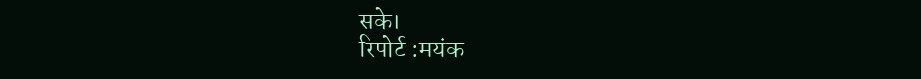सके।
रिपोर्ट :मयंक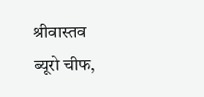श्रीवास्तव
ब्यूरो चीफ,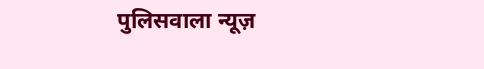पुलिसवाला न्यूज़